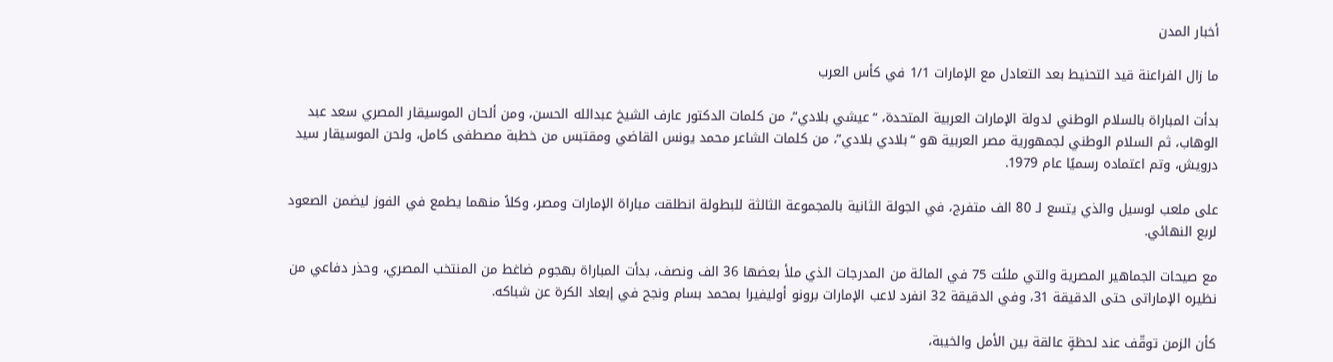أخبار المدن

ما زال الفراعنة قيد التحنيط بعد التعادل مع الإمارات 1/1 في كأس العرب

بدأت المباراة بالسلام الوطني لدولة الإمارات العربية المتحدة، “عيشي بلادي”، من كلمات الدكتور عارف الشيخ عبدالله الحسن، ومن ألحان الموسيقار المصري سعد عبد الوهاب، ثم السلام الوطني لجمهورية مصر العربية هو “بلادي بلادي”، من كلمات الشاعر محمد يونس القاضي ومقتبس من خطبة مصطفى كامل، ولحن الموسيقار سيد درويش، وتم اعتماده رسميًا عام 1979.

على ملعب لوسيل والذي يتسع لـ 80 الف متفرج، في الجولة الثانية بالمجموعة الثالثة للبطولة انطلقت مباراة الإمارات ومصر، وكلاً منهما يطمع في الفوز ليضمن الصعود لربع النهائي.

مع صيحات الجماهير المصرية والتي ملئت 75 في المائة من المدرجات الذي ملأ بعضها 36 الف ونصف، بدأت المباراة بهجوم ضاغط من المنتخب المصري، وحذر دفاعي من نظيره الإماراتى حتى الدقيقة 31، وفي الدقيقة 32 انفرد لاعب الإمارات برونو أوليفيرا بمحمد بسام ونجح في إبعاد الكرة عن شباكه.

كأن الزمن توقّف عند لحظةٍ عالقة بين الأمل والخيبة،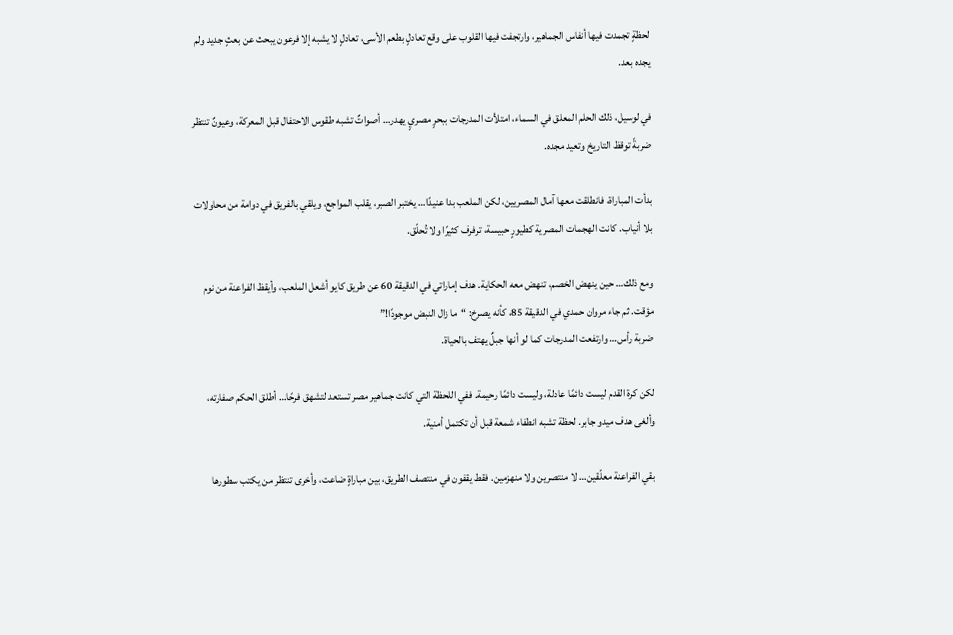لحظةٍ تجمدت فيها أنفاس الجماهير، وارتجفت فيها القلوب على وقع تعادلٍ بطعم الأسى، تعادلٍ لا يشبه إلا فرعون يبحث عن بعثٍ جديد ولم يجده بعد.

في لوسيل، ذلك الحلم المعلق في السماء، امتلأت المدرجات ببحرٍ مصريٍ يهدر… أصواتٌ تشبه طقوس الاحتفال قبل المعركة، وعيونٌ تنتظر ضربةً توقظ التاريخ وتعيد مجده.

بدأت المباراة، فانطلقت معها آمال المصريين، لكن الملعب بدا عنيدًا… يختبر الصبر، يقلب المواجع، ويلقي بالفريق في دوامة من محاولات بلا أنياب. كانت الهجمات المصرية كطيورٍ حبيسة، ترفرف كثيرًا ولا تُحلّق.

ومع ذلك… حين ينهض الخصم، تنهض معه الحكاية. هدف إماراتي في الدقيقة 60 عن طريق كايو أشعل الملعب، وأيقظ الفراعنة من نوم مؤقت. ثم جاء مروان حمدي في الدقيقة 85، كأنه يصرخ: “ما زال النبض موجودًا!”
ضربة رأس… وارتفعت المدرجات كما لو أنها جبلٌ يهتف بالحياة.

لكن كرة القدم ليست دائمًا عادلة، وليست دائمًا رحيمة. ففي اللحظة التي كانت جماهير مصر تستعد لتشهق فرحًا… أطلق الحكم صفارته، وألغى هدف ميدو جابر. لحظة تشبه انطفاء شمعة قبل أن تكتمل أمنية.

بقي الفراعنة معلّقين… لا منتصرين ولا منهزمين. فقط يقفون في منتصف الطريق، بين مباراةٍ ضاعت، وأخرى تنتظر من يكتب سطورها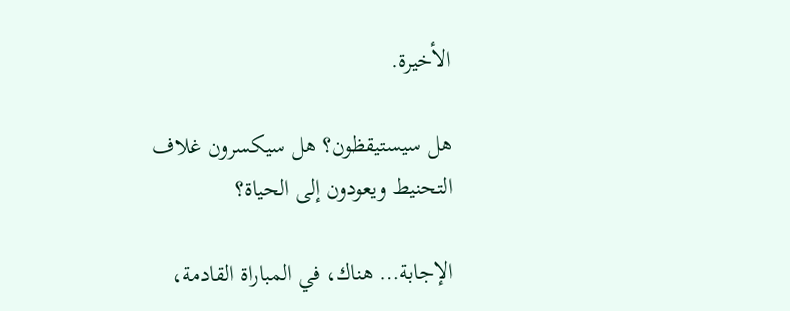الأخيرة.

هل سيستيقظون؟ هل سيكسرون غلاف التحنيط ويعودون إلى الحياة؟

الإجابة… هناك، في المباراة القادمة،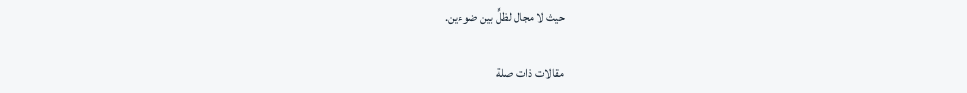حيث لا مجال لظلٍّ بين ضوءين.

مقالات ذات صلة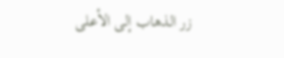زر الذهاب إلى الأعلى